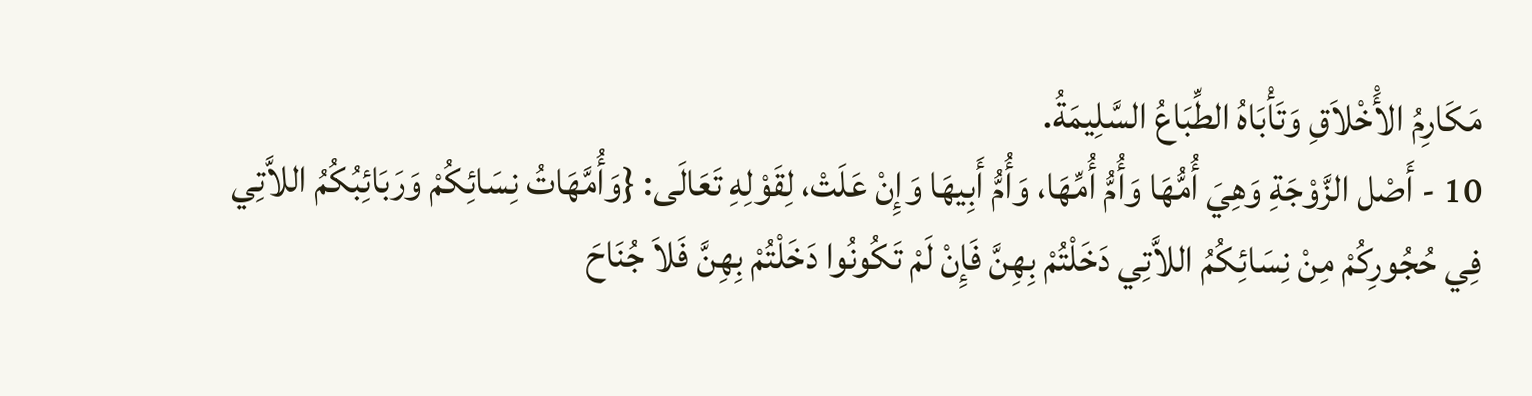مَكَارِمُ الأَْخْلاَقِ وَتَأْبَاهُ الطِّبَاعُ السَّلِيمَةُ.
10 - أَصْل الزَّوْجَةِ وَهِيَ أُمُّهَا وَأُمُّ أُمِّهَا، وَأُمُّ أَبِيهَا وَإِنْ عَلَتْ، لِقَوْلِهِ تَعَالَى: {وَأُمَّهَاتُ نِسَائِكُمْ وَرَبَائِبُكُمُ اللاَّتِي فِي حُجُورِكُمْ مِنْ نِسَائِكُمُ اللاَّتِي دَخَلْتُمْ بِهِنَّ فَإِنْ لَمْ تَكُونُوا دَخَلْتُمْ بِهِنَّ فَلاَ جُنَاحَ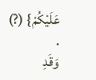عَلَيْكُمْ} (?) .
وَقَدِ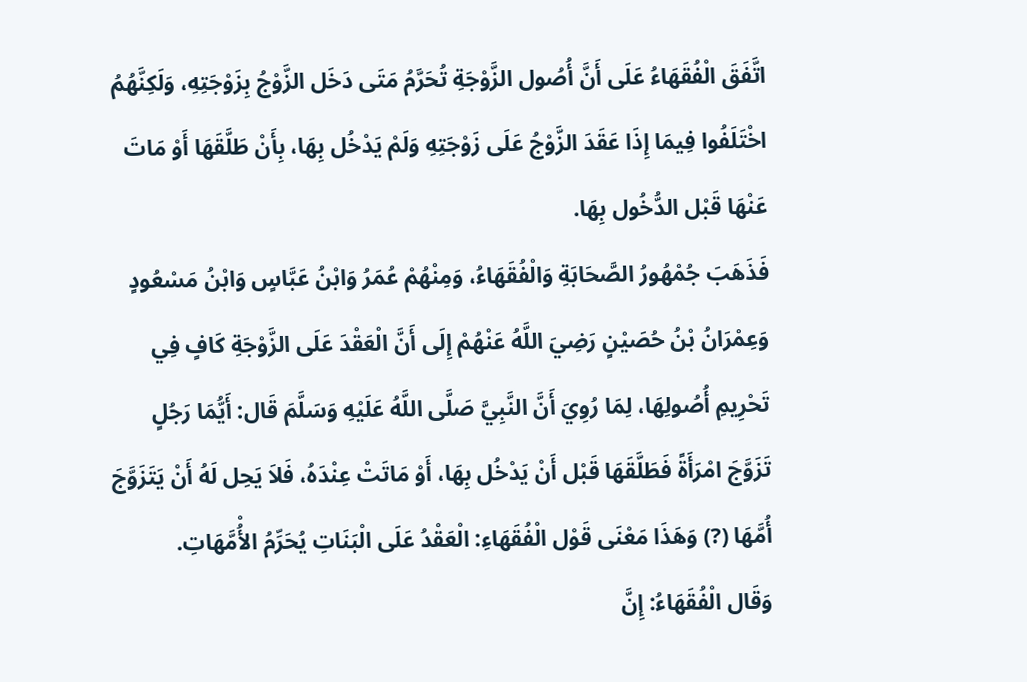اتَّفَقَ الْفُقَهَاءُ عَلَى أَنَّ أُصُول الزَّوْجَةِ تُحَرَّمُ مَتَى دَخَل الزَّوْجُ بِزَوْجَتِهِ، وَلَكِنَّهُمُ اخْتَلَفُوا فِيمَا إِذَا عَقَدَ الزَّوْجُ عَلَى زَوْجَتِهِ وَلَمْ يَدْخُل بِهَا، بِأَنْ طَلَّقَهَا أَوْ مَاتَ عَنْهَا قَبْل الدُّخُول بِهَا.
فَذَهَبَ جُمْهُورُ الصَّحَابَةِ وَالْفُقَهَاءُ، وَمِنْهُمْ عُمَرُ وَابْنُ عَبَّاسٍ وَابْنُ مَسْعُودٍ وَعِمْرَانُ بْنُ حُصَيْنٍ رَضِيَ اللَّهُ عَنْهُمْ إِلَى أَنَّ الْعَقْدَ عَلَى الزَّوْجَةِ كَافٍ فِي تَحْرِيمِ أُصُولِهَا، لِمَا رُوِيَ أَنَّ النَّبِيَّ صَلَّى اللَّهُ عَلَيْهِ وَسَلَّمَ قَال: أَيُّمَا رَجُلٍ تَزَوَّجَ امْرَأَةً فَطَلَّقَهَا قَبْل أَنْ يَدْخُل بِهَا، أَوْ مَاتَتْ عِنْدَهُ، فَلاَ يَحِل لَهُ أَنْ يَتَزَوَّجَ أُمَّهَا (?) وَهَذَا مَعْنَى قَوْل الْفُقَهَاءِ: الْعَقْدُ عَلَى الْبَنَاتِ يُحَرِّمُ الأُْمَّهَاتِ.
وَقَال الْفُقَهَاءُ: إِنَّ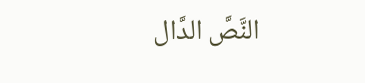النَّصَّ الدَّال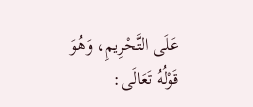عَلَى التَّحْرِيمِ، وَهُوَ قَوْلُهُ تَعَالَى: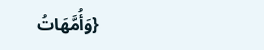{وَأُمَّهَاتُ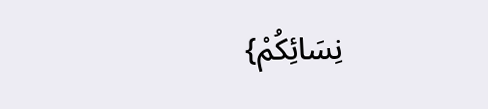نِسَائِكُمْ}